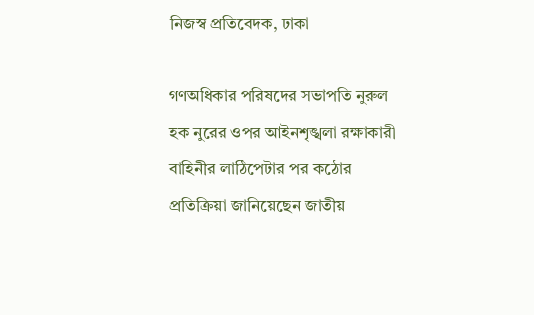নিজস্ব প্রতিবেদক, ঢাকা

গণঅধিকার পরিষদের সভাপতি নুরুল হক নুরের ওপর আইনশৃঙ্খলা রক্ষাকারী বাহিনীর লাঠিপেটার পর কঠোর প্রতিক্রিয়া জানিয়েছেন জাতীয়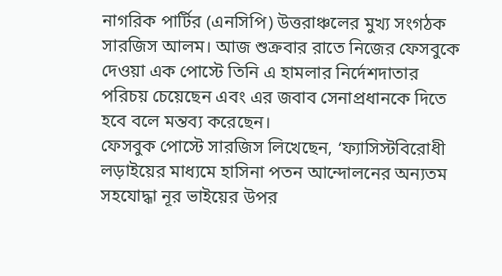নাগরিক পার্টির (এনসিপি) উত্তরাঞ্চলের মুখ্য সংগঠক সারজিস আলম। আজ শুক্রবার রাতে নিজের ফেসবুকে দেওয়া এক পোস্টে তিনি এ হামলার নির্দেশদাতার পরিচয় চেয়েছেন এবং এর জবাব সেনাপ্রধানকে দিতে হবে বলে মন্তব্য করেছেন।
ফেসবুক পোস্টে সারজিস লিখেছেন, ‘ফ্যাসিস্টবিরোধী লড়াইয়ের মাধ্যমে হাসিনা পতন আন্দোলনের অন্যতম সহযোদ্ধা নূর ভাইয়ের উপর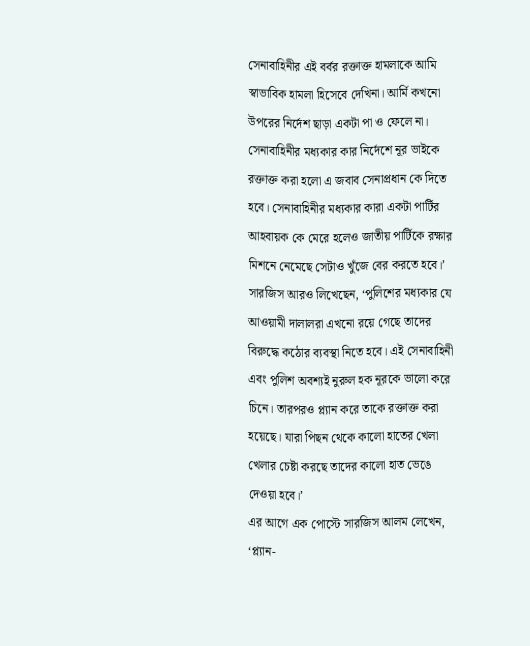সেনাবাহিনীর এই বর্বর রক্তাক্ত হামলাকে আমি স্বাভাবিক হামলা হিসেবে দেখিনা। আর্মি কখনো উপরের নির্দেশ ছাড়া একটা পা ও ফেলে না। সেনাবাহিনীর মধ্যকার কার নির্দেশে নূর ভাইকে রক্তাক্ত করা হলো এ জবাব সেনাপ্রধান কে দিতে হবে। সেনাবাহিনীর মধ্যকার কারা একটা পার্টির আহবায়ক কে মেরে হলেও জাতীয় পার্টিকে রক্ষার মিশনে নেমেছে সেটাও খুঁজে বের করতে হবে।’
সারজিস আরও লিখেছেন, ‘পুলিশের মধ্যকার যে আওয়ামী দালালরা এখনো রয়ে গেছে তাদের বিরুদ্ধে কঠোর ব্যবস্থা নিতে হবে। এই সেনাবাহিনী এবং পুলিশ অবশ্যই নুরুল হক নূরকে ভালো করে চিনে। তারপরও প্ল্যান করে তাকে রক্তাক্ত করা হয়েছে। যারা পিছন থেকে কালো হাতের খেলা খেলার চেষ্টা করছে তাদের কালো হাত ভেঙে দেওয়া হবে।’
এর আগে এক পোস্টে সারজিস আলম লেখেন, ‘প্ল্যান-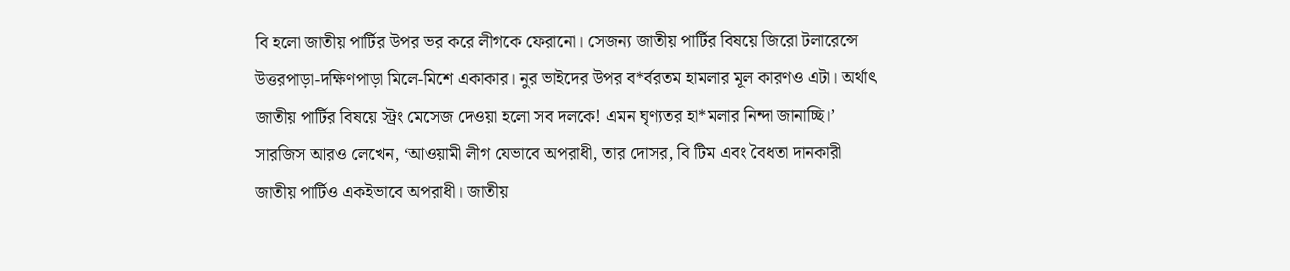বি হলো জাতীয় পার্টির উপর ভর করে লীগকে ফেরানো। সেজন্য জাতীয় পার্টির বিষয়ে জিরো টলারেন্সে উত্তরপাড়া-দক্ষিণপাড়া মিলে-মিশে একাকার। নুর ভাইদের উপর ব*র্বরতম হামলার মূল কারণও এটা। অর্থাৎ জাতীয় পার্টির বিষয়ে স্ট্রং মেসেজ দেওয়া হলো সব দলকে! এমন ঘৃণ্যতর হা*মলার নিন্দা জানাচ্ছি।’
সারজিস আরও লেখেন, ‘আওয়ামী লীগ যেভাবে অপরাধী, তার দোসর, বি টিম এবং বৈধতা দানকারী জাতীয় পার্টিও একইভাবে অপরাধী। জাতীয়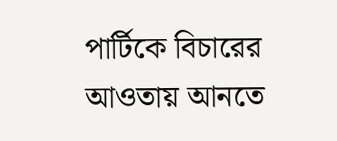পার্টিকে বিচারের আওতায় আনতে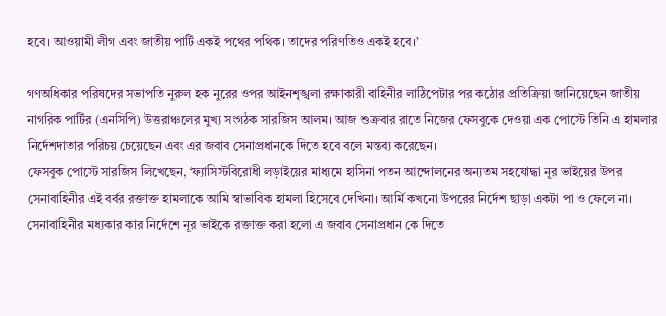হবে। আওয়ামী লীগ এবং জাতীয় পার্টি একই পথের পথিক। তাদের পরিণতিও একই হবে।’

গণঅধিকার পরিষদের সভাপতি নুরুল হক নুরের ওপর আইনশৃঙ্খলা রক্ষাকারী বাহিনীর লাঠিপেটার পর কঠোর প্রতিক্রিয়া জানিয়েছেন জাতীয় নাগরিক পার্টির (এনসিপি) উত্তরাঞ্চলের মুখ্য সংগঠক সারজিস আলম। আজ শুক্রবার রাতে নিজের ফেসবুকে দেওয়া এক পোস্টে তিনি এ হামলার নির্দেশদাতার পরিচয় চেয়েছেন এবং এর জবাব সেনাপ্রধানকে দিতে হবে বলে মন্তব্য করেছেন।
ফেসবুক পোস্টে সারজিস লিখেছেন, ‘ফ্যাসিস্টবিরোধী লড়াইয়ের মাধ্যমে হাসিনা পতন আন্দোলনের অন্যতম সহযোদ্ধা নূর ভাইয়ের উপর সেনাবাহিনীর এই বর্বর রক্তাক্ত হামলাকে আমি স্বাভাবিক হামলা হিসেবে দেখিনা। আর্মি কখনো উপরের নির্দেশ ছাড়া একটা পা ও ফেলে না। সেনাবাহিনীর মধ্যকার কার নির্দেশে নূর ভাইকে রক্তাক্ত করা হলো এ জবাব সেনাপ্রধান কে দিতে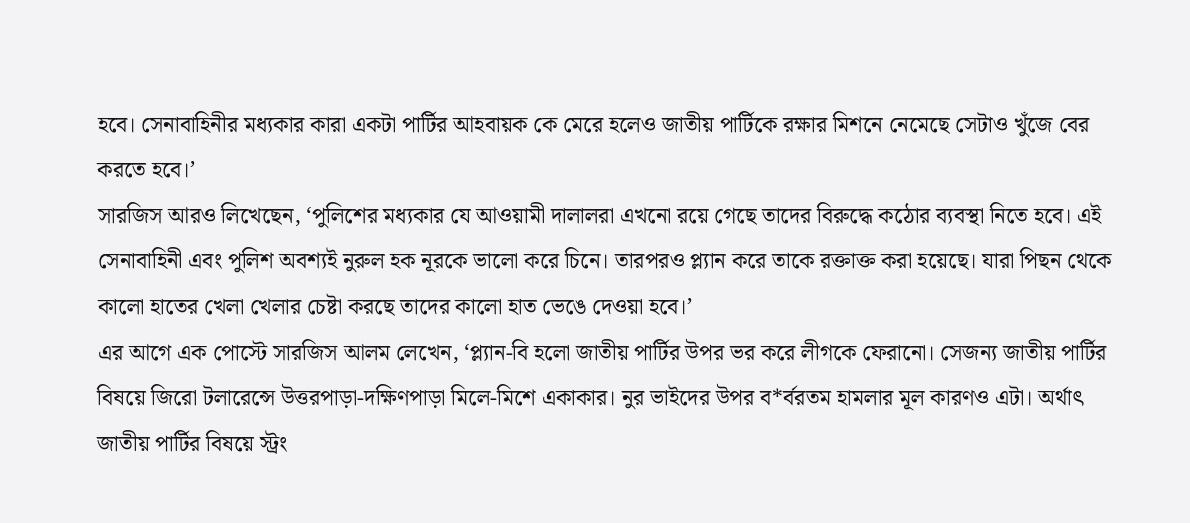হবে। সেনাবাহিনীর মধ্যকার কারা একটা পার্টির আহবায়ক কে মেরে হলেও জাতীয় পার্টিকে রক্ষার মিশনে নেমেছে সেটাও খুঁজে বের করতে হবে।’
সারজিস আরও লিখেছেন, ‘পুলিশের মধ্যকার যে আওয়ামী দালালরা এখনো রয়ে গেছে তাদের বিরুদ্ধে কঠোর ব্যবস্থা নিতে হবে। এই সেনাবাহিনী এবং পুলিশ অবশ্যই নুরুল হক নূরকে ভালো করে চিনে। তারপরও প্ল্যান করে তাকে রক্তাক্ত করা হয়েছে। যারা পিছন থেকে কালো হাতের খেলা খেলার চেষ্টা করছে তাদের কালো হাত ভেঙে দেওয়া হবে।’
এর আগে এক পোস্টে সারজিস আলম লেখেন, ‘প্ল্যান-বি হলো জাতীয় পার্টির উপর ভর করে লীগকে ফেরানো। সেজন্য জাতীয় পার্টির বিষয়ে জিরো টলারেন্সে উত্তরপাড়া-দক্ষিণপাড়া মিলে-মিশে একাকার। নুর ভাইদের উপর ব*র্বরতম হামলার মূল কারণও এটা। অর্থাৎ জাতীয় পার্টির বিষয়ে স্ট্রং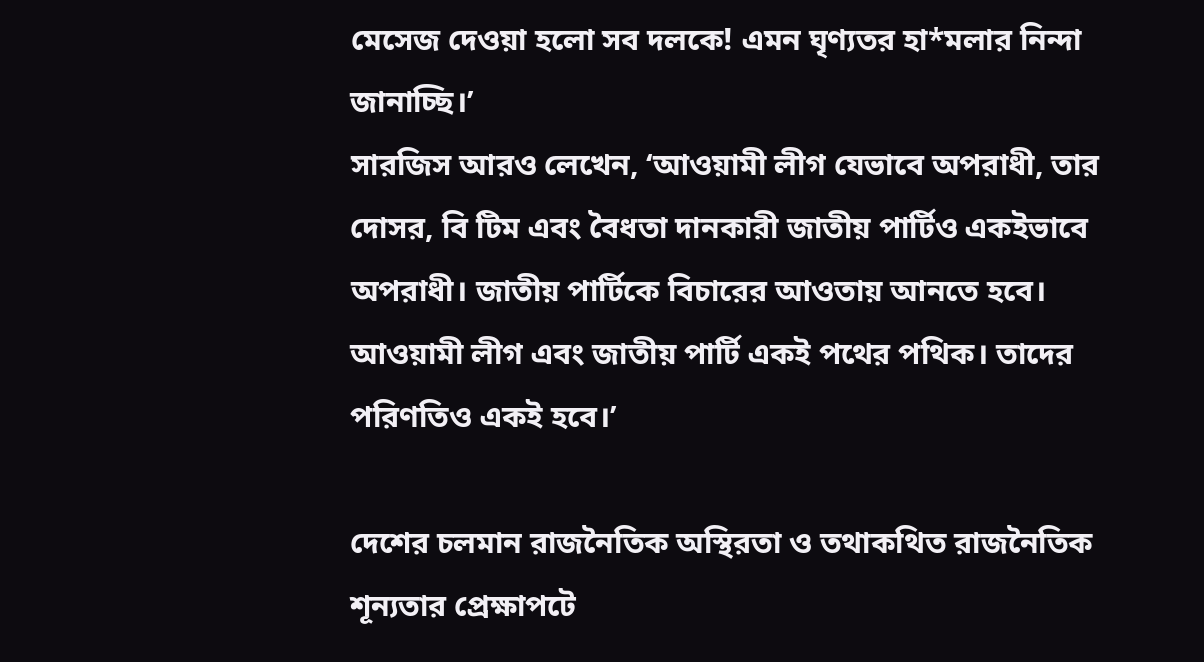মেসেজ দেওয়া হলো সব দলকে! এমন ঘৃণ্যতর হা*মলার নিন্দা জানাচ্ছি।’
সারজিস আরও লেখেন, ‘আওয়ামী লীগ যেভাবে অপরাধী, তার দোসর, বি টিম এবং বৈধতা দানকারী জাতীয় পার্টিও একইভাবে অপরাধী। জাতীয় পার্টিকে বিচারের আওতায় আনতে হবে। আওয়ামী লীগ এবং জাতীয় পার্টি একই পথের পথিক। তাদের পরিণতিও একই হবে।’

দেশের চলমান রাজনৈতিক অস্থিরতা ও তথাকথিত রাজনৈতিক শূন্যতার প্রেক্ষাপটে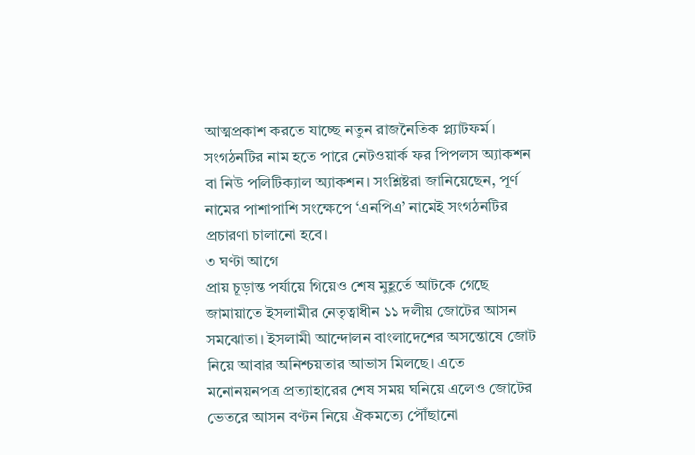আত্মপ্রকাশ করতে যাচ্ছে নতুন রাজনৈতিক প্ল্যাটফর্ম। সংগঠনটির নাম হতে পারে নেটওয়ার্ক ফর পিপলস অ্যাকশন বা নিউ পলিটিক্যাল অ্যাকশন। সংশ্লিষ্টরা জানিয়েছেন, পূর্ণ নামের পাশাপাশি সংক্ষেপে ‘এনপিএ’ নামেই সংগঠনটির প্রচারণা চালানো হবে।
৩ ঘণ্টা আগে
প্রায় চূড়ান্ত পর্যায়ে গিয়েও শেষ মুহূর্তে আটকে গেছে জামায়াতে ইসলামীর নেতৃত্বাধীন ১১ দলীয় জোটের আসন সমঝোতা। ইসলামী আন্দোলন বাংলাদেশের অসন্তোষে জোট নিয়ে আবার অনিশ্চয়তার আভাস মিলছে। এতে মনোনয়নপত্র প্রত্যাহারের শেষ সময় ঘনিয়ে এলেও জোটের ভেতরে আসন বণ্টন নিয়ে ঐকমত্যে পৌঁছানো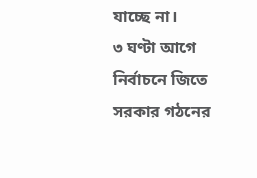যাচ্ছে না।
৩ ঘণ্টা আগে
নির্বাচনে জিতে সরকার গঠনের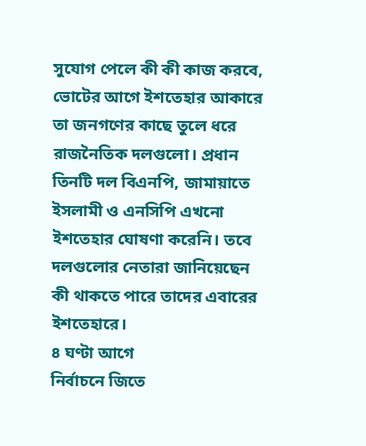সুযোগ পেলে কী কী কাজ করবে, ভোটের আগে ইশতেহার আকারে তা জনগণের কাছে তুলে ধরে রাজনৈতিক দলগুলো। প্রধান তিনটি দল বিএনপি, জামায়াতে ইসলামী ও এনসিপি এখনো ইশতেহার ঘোষণা করেনি। তবে দলগুলোর নেতারা জানিয়েছেন কী থাকতে পারে তাদের এবারের ইশতেহারে।
৪ ঘণ্টা আগে
নির্বাচনে জিতে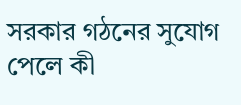সরকার গঠনের সুযোগ পেলে কী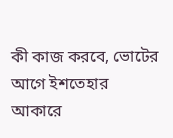কী কাজ করবে, ভোটের আগে ইশতেহার আকারে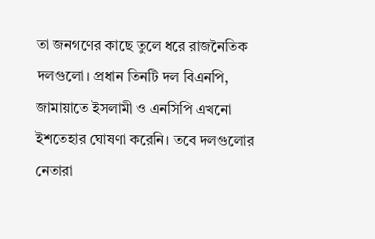তা জনগণের কাছে তুলে ধরে রাজনৈতিক দলগুলো। প্রধান তিনটি দল বিএনপি, জামায়াতে ইসলামী ও এনসিপি এখনো ইশতেহার ঘোষণা করেনি। তবে দলগুলোর নেতারা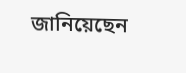জানিয়েছেন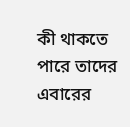কী থাকতে পারে তাদের এবারের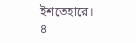ইশতেহারে।
৪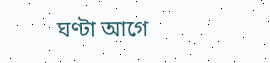ঘণ্টা আগে